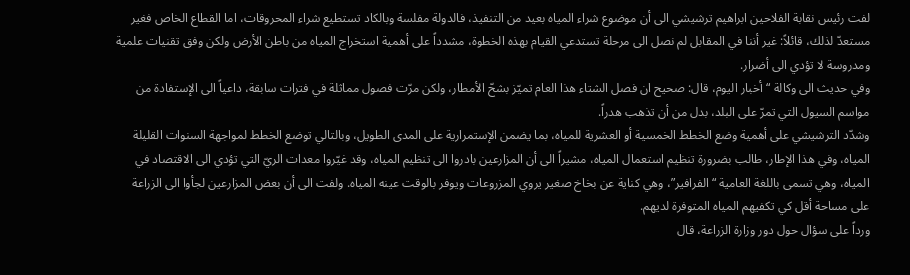لفت رئيس نقابة الفلاحين ابراهيم ترشيشي الى أن موضوع شراء المياه بعيد من التنفيذ، فالدولة مفلسة وبالكاد تستطيع شراء المحروقات، اما القطاع الخاص فغير مستعدّ لذلك، قائلاً: غير أننا في المقابل لم نصل الى مرحلة تستدعي القيام بهذه الخطوة، مشدداً على أهمية استخراج المياه من باطن الأرض ولكن وفق تقنيات علمية ومدروسة لا تؤدي الى أضرار.
وفي حديث الى وكالة “أخبار اليوم، قال: صحيح ان فصل الشتاء هذا العام تميّز بشحّ الأمطار، ولكن مرّت فصول مماثلة في فترات سابقة، داعياً الى الإستفادة من مواسم السيول التي تمرّ على البلد، بدل من أن تذهب هدراً.
وشدّد الترشيشي على أهمية وضع الخطط الخمسية أو العشرية للمياه، بما يضمن الإستمرارية على المدى الطويل، وبالتالي توضع الخطط لمواجهة السنوات القليلة المياه، وفي هذا الإطار، طالب بضرورة تنظيم استعمال المياه، مشيراً الى أن المزارعين بادروا الى تنظيم المياه، وقد غيّروا معدات الريّ التي تؤدي الى الاقتصاد في المياه، وهي تسمى باللغة العامية “الفرافير”، وهي كناية عن بخاخ صغير يروي المزروعات ويوفر بالوقت عينه المياه. ولفت الى أن بعض المزارعين لجأوا الى الزراعة على مساحة أقل كي تكفيهم المياه المتوفرة لديهم.
ورداً على سؤال حول دور وزارة الزراعة، قال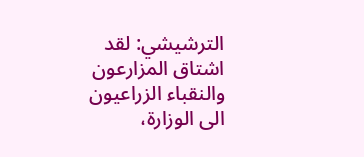الترشيشي: لقد اشتاق المزارعون والنقباء الزراعيون الى الوزارة،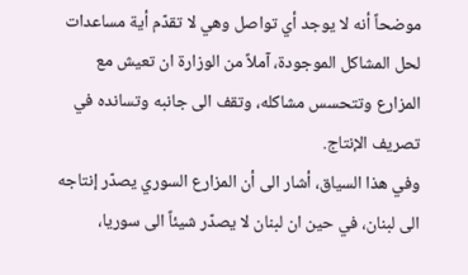موضحاً أنه لا يوجد أي تواصل وهي لا تقدّم أية مساعدات لحل المشاكل الموجودة، آملاً من الوزارة ان تعيش مع المزارع وتتحسس مشاكله، وتقف الى جانبه وتسانده في تصريف الإنتاج.
وفي هذا السياق، أشار الى أن المزارع السوري يصدّر إنتاجه الى لبنان، في حين ان لبنان لا يصدّر شيئاً الى سوريا،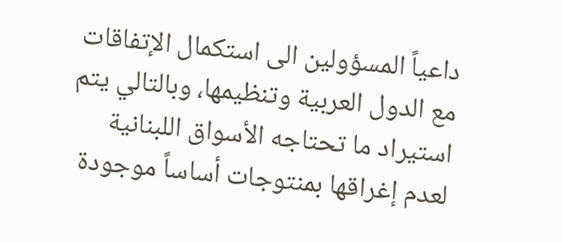داعياً المسؤولين الى استكمال الإتفاقات مع الدول العربية وتنظيمها، وبالتالي يتم استيراد ما تحتاجه الأسواق اللبنانية لعدم إغراقها بمنتوجات أساساً موجودة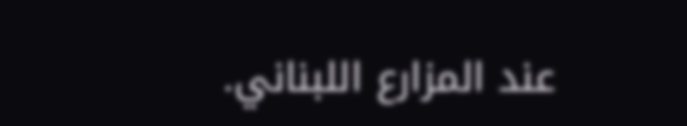عند المزارع اللبناني.